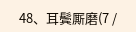48、耳鬓厮磨(7 /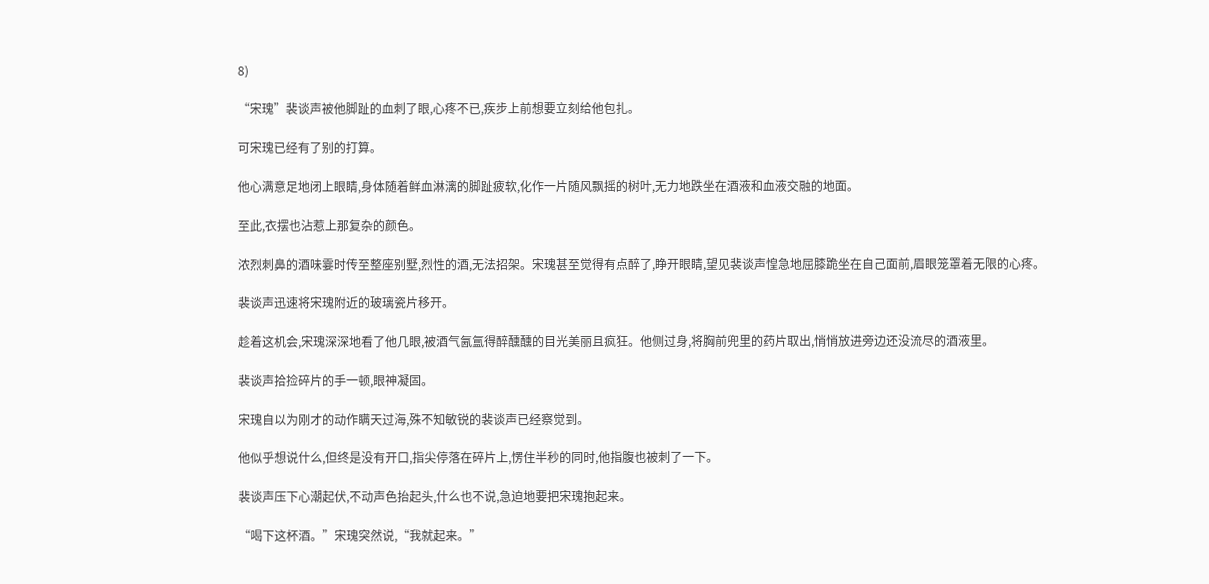8)

“宋瑰”裴谈声被他脚趾的血刺了眼,心疼不已,疾步上前想要立刻给他包扎。

可宋瑰已经有了别的打算。

他心满意足地闭上眼睛,身体随着鲜血淋漓的脚趾疲软,化作一片随风飘摇的树叶,无力地跌坐在酒液和血液交融的地面。

至此,衣摆也沾惹上那复杂的颜色。

浓烈刺鼻的酒味霎时传至整座别墅,烈性的酒,无法招架。宋瑰甚至觉得有点醉了,睁开眼睛,望见裴谈声惶急地屈膝跪坐在自己面前,眉眼笼罩着无限的心疼。

裴谈声迅速将宋瑰附近的玻璃瓷片移开。

趁着这机会,宋瑰深深地看了他几眼,被酒气氤氲得醉醺醺的目光美丽且疯狂。他侧过身,将胸前兜里的药片取出,悄悄放进旁边还没流尽的酒液里。

裴谈声拾捡碎片的手一顿,眼神凝固。

宋瑰自以为刚才的动作瞒天过海,殊不知敏锐的裴谈声已经察觉到。

他似乎想说什么,但终是没有开口,指尖停落在碎片上,愣住半秒的同时,他指腹也被刺了一下。

裴谈声压下心潮起伏,不动声色抬起头,什么也不说,急迫地要把宋瑰抱起来。

“喝下这杯酒。”宋瑰突然说,“我就起来。”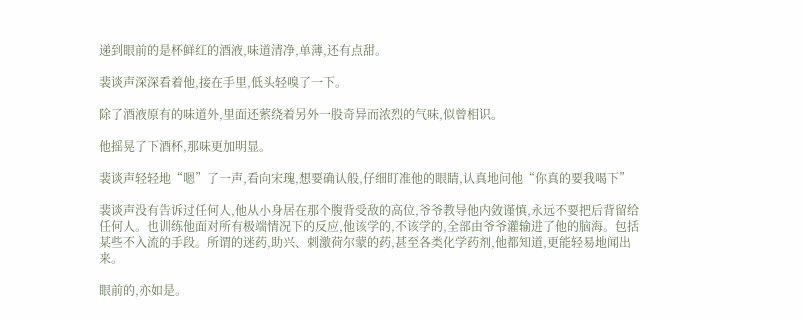递到眼前的是杯鲜红的酒液,味道清净,单薄,还有点甜。

裴谈声深深看着他,接在手里,低头轻嗅了一下。

除了酒液原有的味道外,里面还萦绕着另外一股奇异而浓烈的气味,似曾相识。

他摇晃了下酒杯,那味更加明显。

裴谈声轻轻地“嗯”了一声,看向宋瑰,想要确认般,仔细盯准他的眼睛,认真地问他“你真的要我喝下”

裴谈声没有告诉过任何人,他从小身居在那个腹背受敌的高位,爷爷教导他内敛谨慎,永远不要把后背留给任何人。也训练他面对所有极端情况下的反应,他该学的,不该学的,全部由爷爷灌输进了他的脑海。包括某些不入流的手段。所谓的迷药,助兴、刺激荷尔蒙的药,甚至各类化学药剂,他都知道,更能轻易地闻出来。

眼前的,亦如是。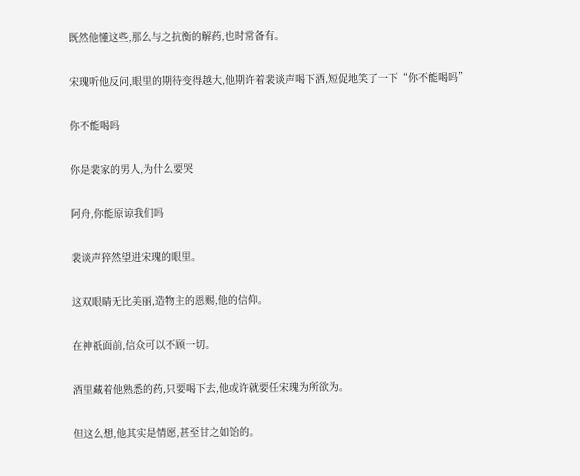既然他懂这些,那么与之抗衡的解药,也时常备有。

宋瑰听他反问,眼里的期待变得越大,他期许着裴谈声喝下酒,短促地笑了一下“你不能喝吗”

你不能喝吗

你是裴家的男人,为什么要哭

阿舟,你能原谅我们吗

裴谈声猝然望进宋瑰的眼里。

这双眼睛无比美丽,造物主的恩赐,他的信仰。

在神祇面前,信众可以不顾一切。

酒里藏着他熟悉的药,只要喝下去,他或许就要任宋瑰为所欲为。

但这么想,他其实是情愿,甚至甘之如饴的。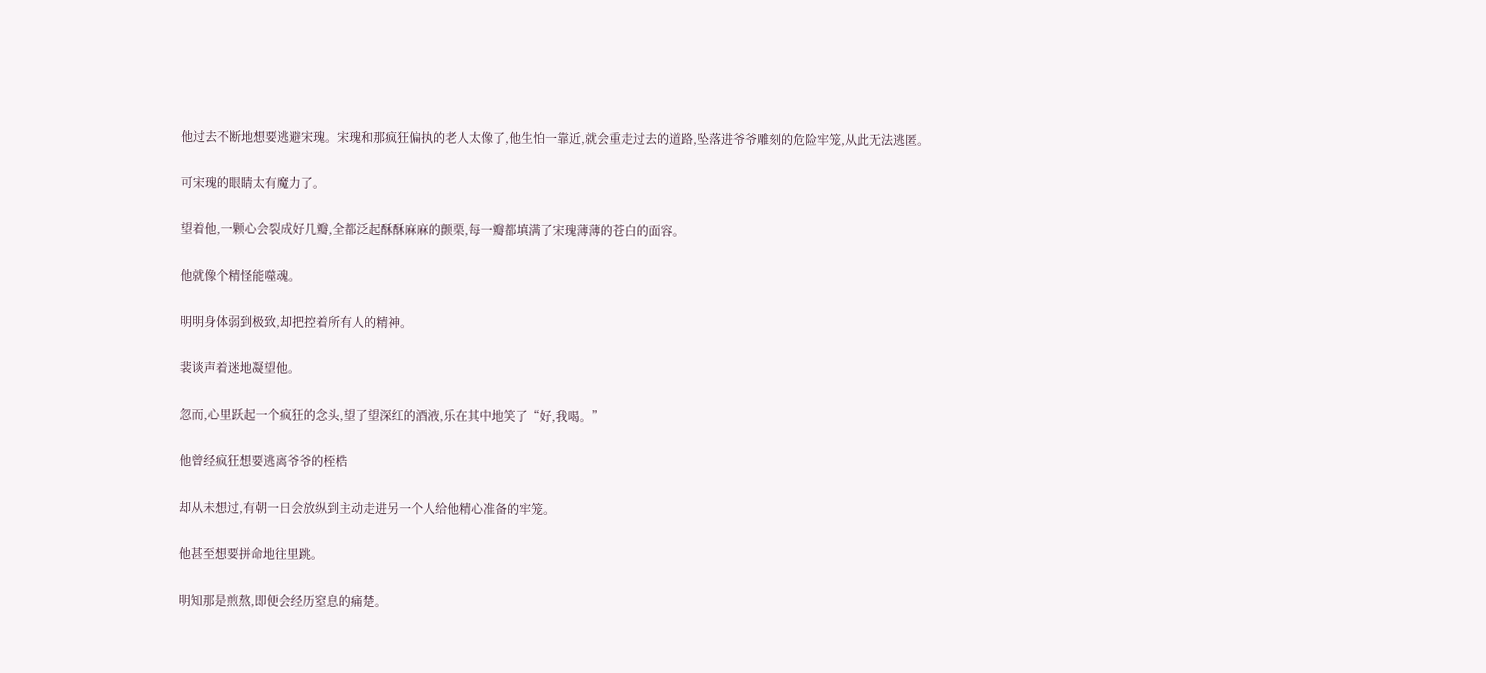他过去不断地想要逃避宋瑰。宋瑰和那疯狂偏执的老人太像了,他生怕一靠近,就会重走过去的道路,坠落进爷爷雕刻的危险牢笼,从此无法逃匿。

可宋瑰的眼睛太有魔力了。

望着他,一颗心会裂成好几瓣,全都泛起酥酥麻麻的颤栗,每一瓣都填满了宋瑰薄薄的苍白的面容。

他就像个精怪能噬魂。

明明身体弱到极致,却把控着所有人的精神。

裴谈声着迷地凝望他。

忽而,心里跃起一个疯狂的念头,望了望深红的酒液,乐在其中地笑了“好,我喝。”

他曾经疯狂想要逃离爷爷的桎梏

却从未想过,有朝一日会放纵到主动走进另一个人给他精心准备的牢笼。

他甚至想要拼命地往里跳。

明知那是煎熬,即便会经历窒息的痛楚。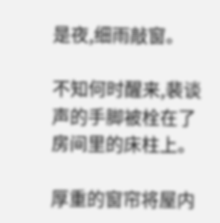是夜,细雨敲窗。

不知何时醒来,裴谈声的手脚被栓在了房间里的床柱上。

厚重的窗帘将屋内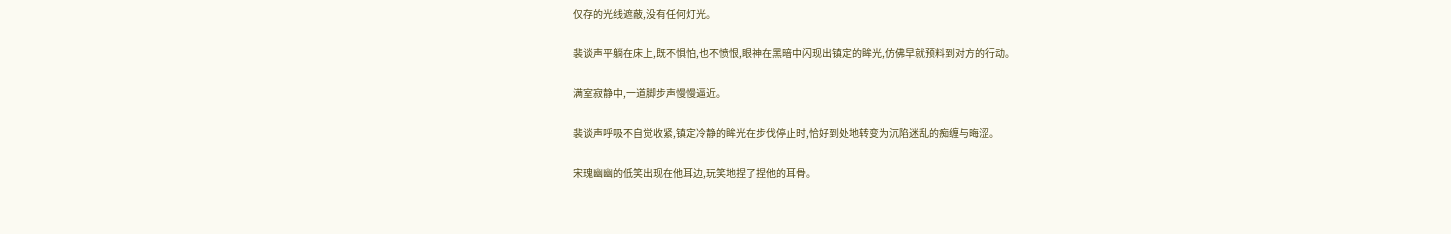仅存的光线遮蔽,没有任何灯光。

裴谈声平躺在床上,既不惧怕,也不愤恨,眼神在黑暗中闪现出镇定的眸光,仿佛早就预料到对方的行动。

满室寂静中,一道脚步声慢慢逼近。

裴谈声呼吸不自觉收紧,镇定冷静的眸光在步伐停止时,恰好到处地转变为沉陷迷乱的痴缠与晦涩。

宋瑰幽幽的低笑出现在他耳边,玩笑地捏了捏他的耳骨。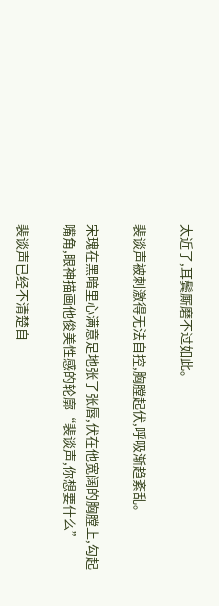太近了,耳鬓厮磨不过如此。

裴谈声被刺激得无法自控,胸膛起伏,呼吸渐趋紊乱。

宋瑰在黑暗里心满意足地张了张唇,伏在他宽阔的胸膛上,勾起嘴角,眼神描画他俊美性感的轮廓“裴谈声,你想要什么”

裴谈声已经不清楚自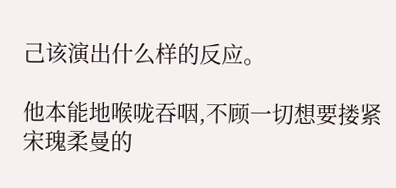己该演出什么样的反应。

他本能地喉咙吞咽,不顾一切想要搂紧宋瑰柔曼的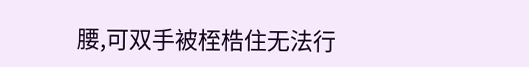腰,可双手被桎梏住无法行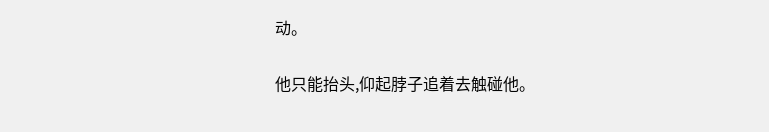动。

他只能抬头,仰起脖子追着去触碰他。